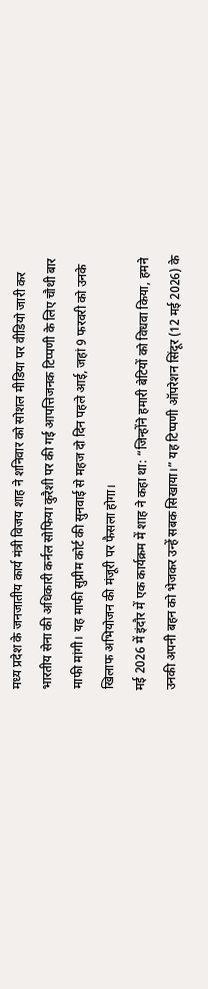मध्य प्रदेश के जनजातीय कार्य मंत्री विजय शाह ने शनिवार को सोशल मीडिया पर वीडियो जारी कर भारतीय सेना की अधिकारी कर्नल सोफिया कुरैशी पर की गई आपत्तिजनक टिप्पणी के लिए चौथी बार माफी मांगी। यह माफी सुप्रीम कोर्ट की सुनवाई से महज दो दिन पहले आई, जहां 9 फरवरी को उनके खिलाफ अभियोजन की मंजूरी पर फैसला होगा।
मई 2026 में इंदौर में एक कार्यक्रम में शाह ने कहा था: “जिन्होंने हमारी बेटियों को विधवा किया, हमने उनकी अपनी बहन को भेजकर उन्हें सबक सिखाया।” यह टिप्पणी ऑपरेशन सिंदूर (12 मई 2026) के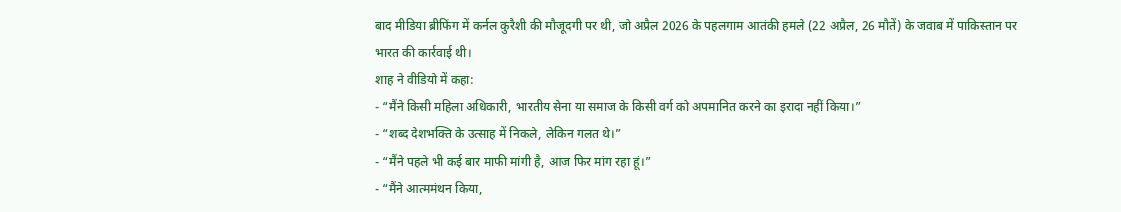बाद मीडिया ब्रीफिंग में कर्नल कुरैशी की मौजूदगी पर थी, जो अप्रैल 2026 के पहलगाम आतंकी हमले (22 अप्रैल, 26 मौतें) के जवाब में पाकिस्तान पर भारत की कार्रवाई थी।
शाह ने वीडियो में कहा:
- “मैंने किसी महिला अधिकारी, भारतीय सेना या समाज के किसी वर्ग को अपमानित करने का इरादा नहीं किया।”
- “शब्द देशभक्ति के उत्साह में निकले, लेकिन गलत थे।”
- “मैंने पहले भी कई बार माफी मांगी है, आज फिर मांग रहा हूं।”
- “मैंने आत्ममंथन किया,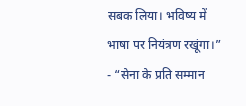सबक लिया। भविष्य में भाषा पर नियंत्रण रखूंगा।”
- “सेना के प्रति सम्मान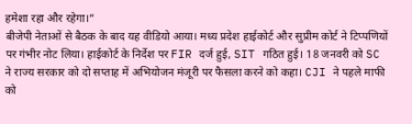हमेशा रहा और रहेगा।”
बीजेपी नेताओं से बैठक के बाद यह वीडियो आया। मध्य प्रदेश हाईकोर्ट और सुप्रीम कोर्ट ने टिप्पणियों पर गंभीर नोट लिया। हाईकोर्ट के निर्देश पर FIR दर्ज हुई, SIT गठित हुई। 18 जनवरी को SC ने राज्य सरकार को दो सप्ताह में अभियोजन मंजूरी पर फैसला करने को कहा। CJI ने पहले माफी को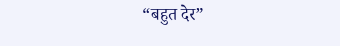“बहुत देर”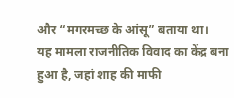और “मगरमच्छ के आंसू” बताया था।
यह मामला राजनीतिक विवाद का केंद्र बना हुआ है, जहां शाह की माफी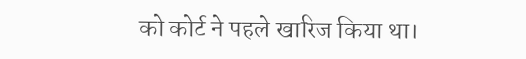को कोर्ट ने पहले खारिज किया था।